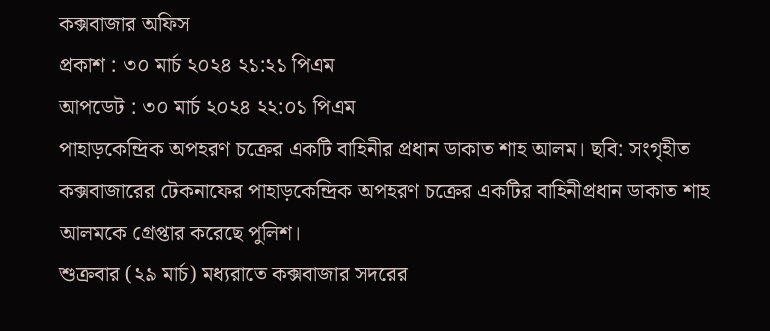কক্সবাজার অফিস
প্রকাশ : ৩০ মার্চ ২০২৪ ২১:২১ পিএম
আপডেট : ৩০ মার্চ ২০২৪ ২২:০১ পিএম
পাহাড়কেন্দ্রিক অপহরণ চক্রের একটি বাহিনীর প্রধান ডাকাত শাহ আলম। ছবি: সংগৃহীত
কক্সবাজারের টেকনাফের পাহাড়কেন্দ্রিক অপহরণ চক্রের একটির বাহিনীপ্রধান ডাকাত শাহ আলমকে গ্রেপ্তার করেছে পুলিশ।
শুক্রবার (২৯ মার্চ) মধ্যরাতে কক্সবাজার সদরের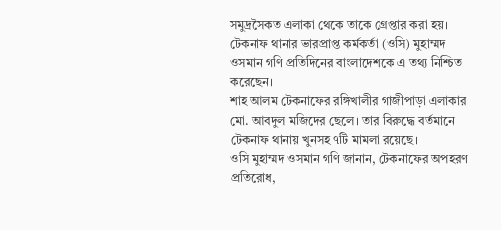সমুদ্রসৈকত এলাকা থেকে তাকে গ্রেপ্তার করা হয়।
টেকনাফ থানার ভারপ্রাপ্ত কর্মকর্তা (ওসি) মুহাম্মদ ওসমান গণি প্রতিদিনের বাংলাদেশকে এ তথ্য নিশ্চিত করেছেন।
শাহ আলম টেকনাফের রঙ্গিখালীর গাজীপাড়া এলাকার মো. আবদুল মজিদের ছেলে। তার বিরুদ্ধে বর্তমানে টেকনাফ থানায় খুনসহ ৭টি মামলা রয়েছে।
ওসি মুহাম্মদ ওসমান গণি জানান, টেকনাফের অপহরণ প্রতিরোধ,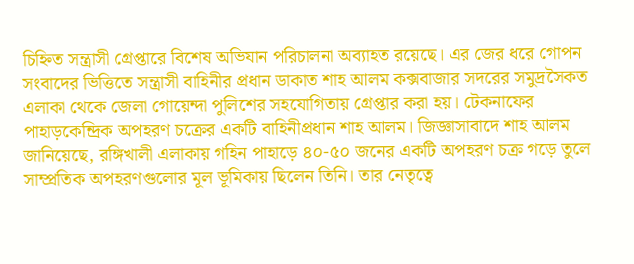চিহ্নিত সন্ত্রাসী গ্রেপ্তারে বিশেষ অভিযান পরিচালনা অব্যাহত রয়েছে। এর জের ধরে গোপন সংবাদের ভিত্তিতে সন্ত্রাসী বাহিনীর প্রধান ডাকাত শাহ আলম কক্সবাজার সদরের সমুদ্রসৈকত এলাকা থেকে জেলা গোয়েন্দা পুলিশের সহযোগিতায় গ্রেপ্তার করা হয়। টেকনাফের পাহাড়কেন্দ্রিক অপহরণ চক্রের একটি বাহিনীপ্রধান শাহ আলম। জিজ্ঞাসাবাদে শাহ আলম জানিয়েছে, রঙ্গিখালী এলাকায় গহিন পাহাড়ে ৪০-৫০ জনের একটি অপহরণ চক্র গড়ে তুলে সাম্প্রতিক অপহরণগুলোর মূল ভূমিকায় ছিলেন তিনি। তার নেতৃত্বে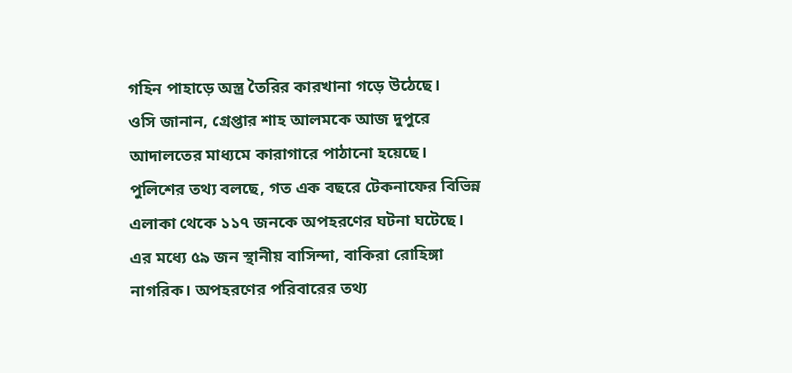গহিন পাহাড়ে অস্ত্র তৈরির কারখানা গড়ে উঠেছে।
ওসি জানান, গ্রেপ্তার শাহ আলমকে আজ দুপুরে আদালতের মাধ্যমে কারাগারে পাঠানো হয়েছে।
পুলিশের তথ্য বলছে, গত এক বছরে টেকনাফের বিভিন্ন এলাকা থেকে ১১৭ জনকে অপহরণের ঘটনা ঘটেছে। এর মধ্যে ৫৯ জন স্থানীয় বাসিন্দা, বাকিরা রোহিঙ্গা নাগরিক। অপহরণের পরিবারের তথ্য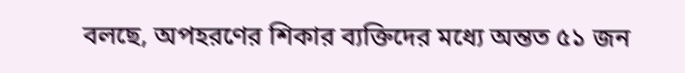বলছে, অপহরণের শিকার ব্যক্তিদের মধ্যে অন্তত ৫১ জন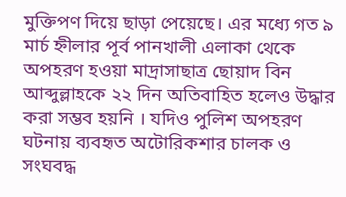মুক্তিপণ দিয়ে ছাড়া পেয়েছে। এর মধ্যে গত ৯ মার্চ হ্নীলার পূর্ব পানখালী এলাকা থেকে অপহরণ হওয়া মাদ্রাসাছাত্র ছোয়াদ বিন আব্দুল্লাহকে ২২ দিন অতিবাহিত হলেও উদ্ধার করা সম্ভব হয়নি । যদিও পুলিশ অপহরণ ঘটনায় ব্যবহৃত অটোরিকশার চালক ও সংঘবদ্ধ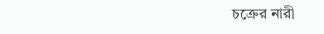চক্রের নারী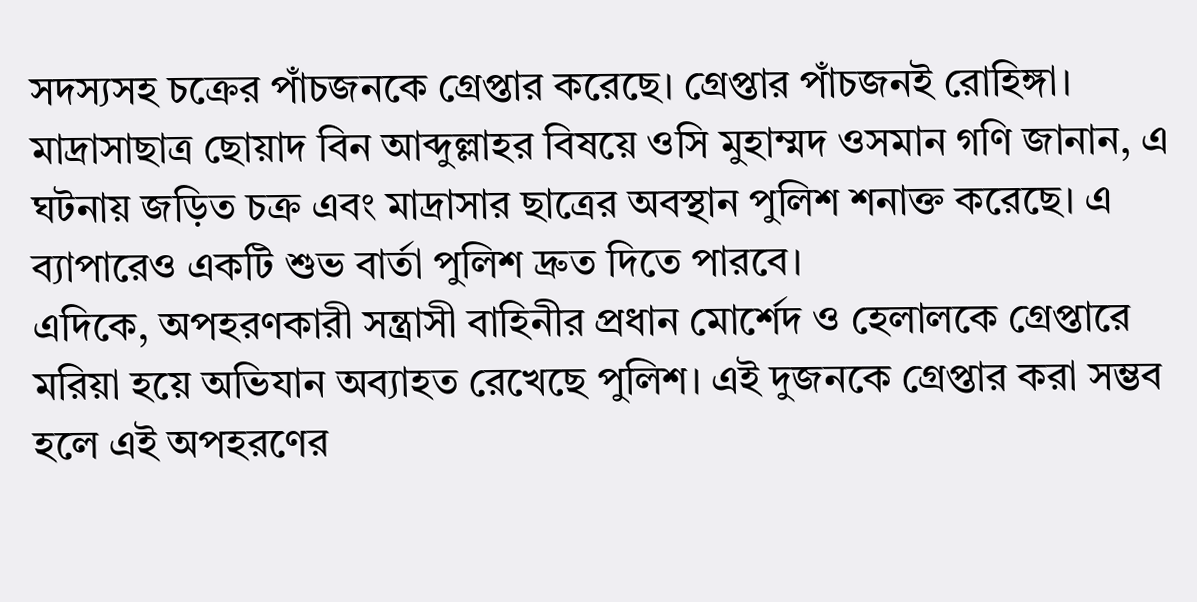সদস্যসহ চক্রের পাঁচজনকে গ্রেপ্তার করেছে। গ্রেপ্তার পাঁচজনই রোহিঙ্গা।
মাদ্রাসাছাত্র ছোয়াদ বিন আব্দুল্লাহর বিষয়ে ওসি মুহাম্মদ ওসমান গণি জানান, এ ঘটনায় জড়িত চক্র এবং মাদ্রাসার ছাত্রের অবস্থান পুলিশ শনাক্ত করেছে। এ ব্যাপারেও একটি শুভ বার্তা পুলিশ দ্রুত দিতে পারবে।
এদিকে, অপহরণকারী সন্ত্রাসী বাহিনীর প্রধান মোর্শেদ ও হেলালকে গ্রেপ্তারে মরিয়া হয়ে অভিযান অব্যাহত রেখেছে পুলিশ। এই দুজনকে গ্রেপ্তার করা সম্ভব হলে এই অপহরণের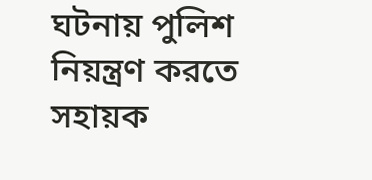ঘটনায় পুলিশ নিয়ন্ত্রণ করতে সহায়ক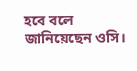হবে বলে জানিয়েছেন ওসি।